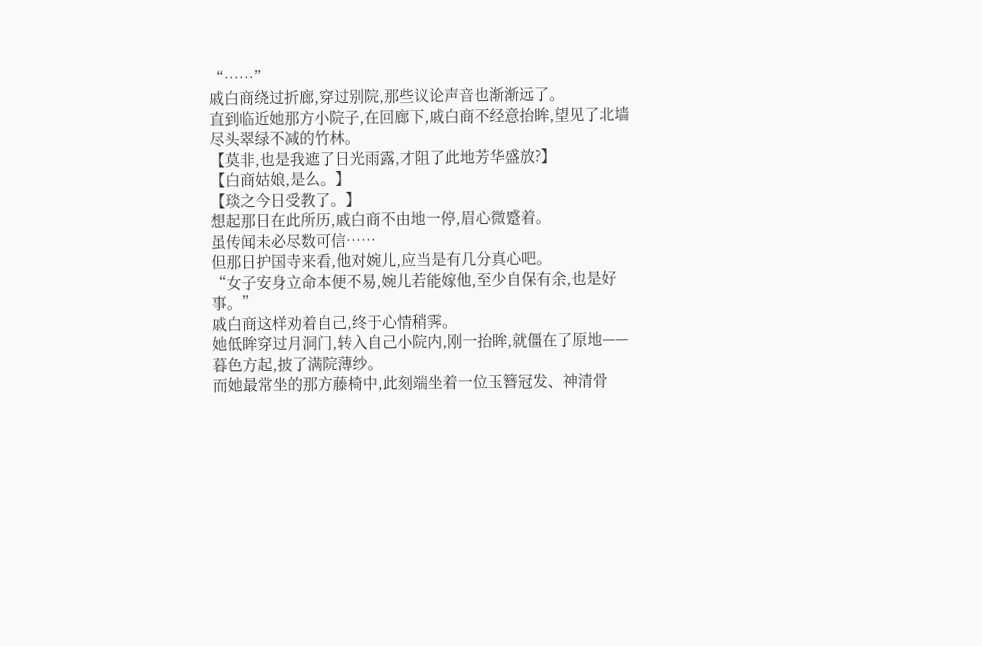“……”
戚白商绕过折廊,穿过别院,那些议论声音也渐渐远了。
直到临近她那方小院子,在回廊下,戚白商不经意抬眸,望见了北墙尽头翠绿不减的竹林。
【莫非,也是我遮了日光雨露,才阻了此地芳华盛放?】
【白商姑娘,是么。】
【琰之今日受教了。】
想起那日在此所历,戚白商不由地一停,眉心微蹙着。
虽传闻未必尽数可信……
但那日护国寺来看,他对婉儿,应当是有几分真心吧。
“女子安身立命本便不易,婉儿若能嫁他,至少自保有余,也是好事。”
戚白商这样劝着自己,终于心情稍霁。
她低眸穿过月洞门,转入自己小院内,刚一抬眸,就僵在了原地——
暮色方起,披了满院薄纱。
而她最常坐的那方藤椅中,此刻端坐着一位玉簪冠发、神清骨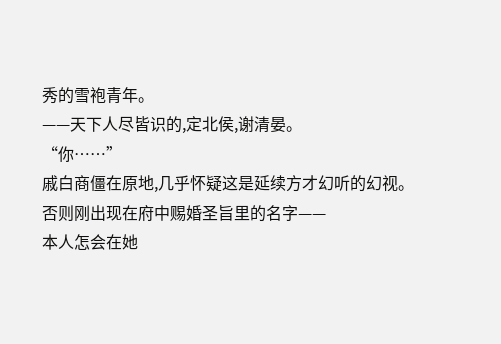秀的雪袍青年。
——天下人尽皆识的,定北侯,谢清晏。
“你……”
戚白商僵在原地,几乎怀疑这是延续方才幻听的幻视。
否则刚出现在府中赐婚圣旨里的名字——
本人怎会在她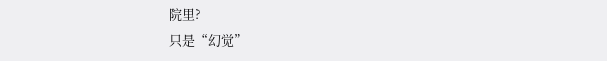院里?
只是“幻觉”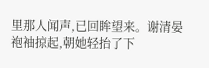里那人闻声,已回眸望来。谢清晏袍袖掠起,朝她轻抬了下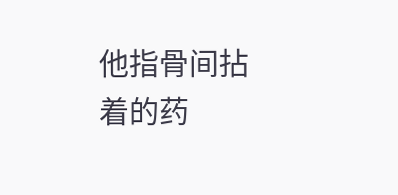他指骨间拈着的药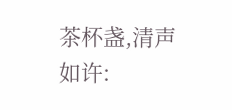茶杯盏,清声如许: